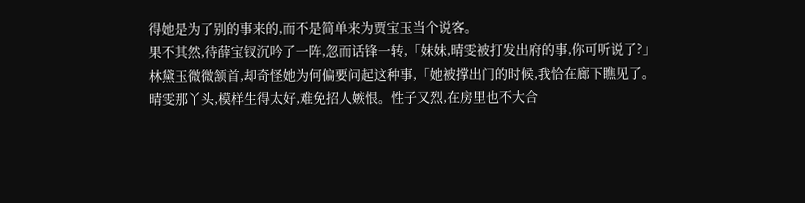得她是为了别的事来的,而不是简单来为贾宝玉当个说客。
果不其然,待薛宝钗沉吟了一阵,忽而话锋一转,「妹妹,晴雯被打发出府的事,你可听说了?」
林黛玉微微颔首,却奇怪她为何偏要问起这种事,「她被撑出门的时候,我恰在廊下瞧见了。晴雯那丫头,模样生得太好,难免招人嫉恨。性子又烈,在房里也不大合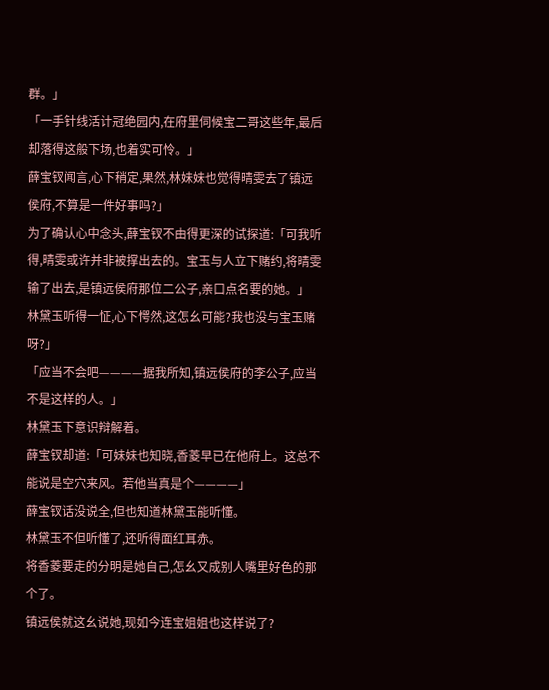群。」
「一手针线活计冠绝园内,在府里伺候宝二哥这些年,最后却落得这般下场,也着实可怜。」
薛宝钗闻言,心下稍定,果然,林妹妹也觉得晴雯去了镇远侯府,不算是一件好事吗?」
为了确认心中念头,薛宝钗不由得更深的试探道:「可我听得,晴雯或许并非被撑出去的。宝玉与人立下赌约,将晴雯输了出去,是镇远侯府那位二公子,亲口点名要的她。」
林黛玉听得一怔,心下愕然,这怎幺可能?我也没与宝玉赌呀?」
「应当不会吧————据我所知,镇远侯府的李公子,应当不是这样的人。」
林黛玉下意识辩解着。
薛宝钗却道:「可妹妹也知晓,香菱早已在他府上。这总不能说是空穴来风。若他当真是个————」
薛宝钗话没说全,但也知道林黛玉能听懂。
林黛玉不但听懂了,还听得面红耳赤。
将香菱要走的分明是她自己,怎幺又成别人嘴里好色的那个了。
镇远侯就这幺说她,现如今连宝姐姐也这样说了?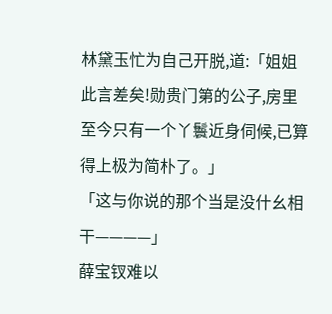林黛玉忙为自己开脱,道:「姐姐此言差矣!勋贵门第的公子,房里至今只有一个丫鬟近身伺候,已算得上极为简朴了。」
「这与你说的那个当是没什幺相干————」
薛宝钗难以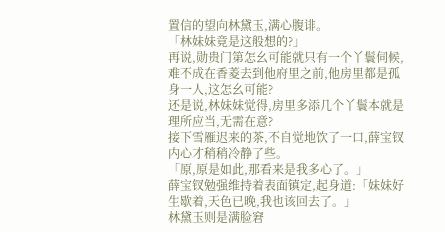置信的望向林黛玉,满心腹诽。
「林妹妹竟是这般想的?」
再说,勋贵门第怎幺可能就只有一个丫鬟伺候,难不成在香菱去到他府里之前,他房里都是孤身一人,这怎幺可能?
还是说,林妹妹觉得,房里多添几个丫鬟本就是理所应当,无需在意?
接下雪雁迟来的茶,不自觉地饮了一口,薛宝钗内心才稍稍冷静了些。
「原,原是如此,那看来是我多心了。」
薛宝钗勉强维持着表面镇定,起身道:「妹妹好生歇着,天色已晚,我也该回去了。」
林黛玉则是满脸窘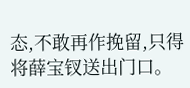态,不敢再作挽留,只得将薛宝钗送出门口。